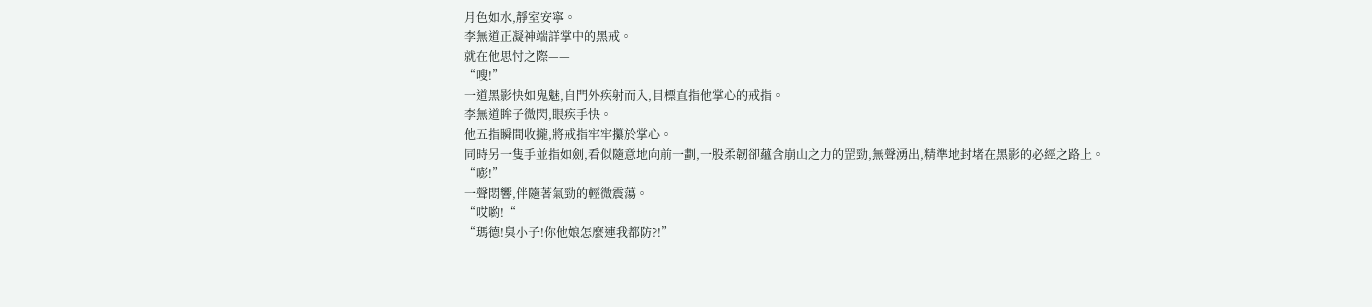月色如水,靜室安寧。
李無道正凝神端詳掌中的黑戒。
就在他思忖之際——
“嗖!”
一道黑影快如鬼魅,自門外疾射而入,目標直指他掌心的戒指。
李無道眸子微閃,眼疾手快。
他五指瞬間收攏,將戒指牢牢攥於掌心。
同時另一隻手並指如劍,看似隨意地向前一劃,一股柔韌卻蘊含崩山之力的罡勁,無聲湧出,精準地封堵在黑影的必經之路上。
“嘭!”
一聲悶響,伴隨著氣勁的輕微震蕩。
“哎喲!“
“瑪德!臭小子!你他娘怎麼連我都防?!”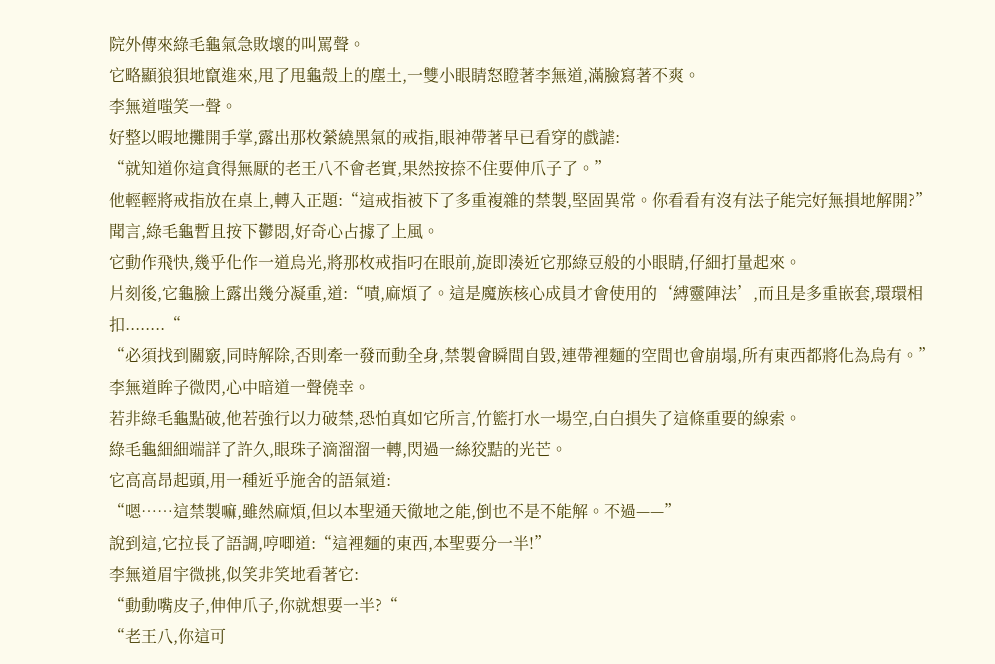院外傳來綠毛龜氣急敗壞的叫罵聲。
它略顯狼狽地竄進來,甩了甩龜殼上的塵土,一雙小眼睛怒瞪著李無道,滿臉寫著不爽。
李無道嗤笑一聲。
好整以暇地攤開手掌,露出那枚縈繞黑氣的戒指,眼神帶著早已看穿的戲謔:
“就知道你這貪得無厭的老王八不會老實,果然按捺不住要伸爪子了。”
他輕輕將戒指放在桌上,轉入正題:“這戒指被下了多重複雜的禁製,堅固異常。你看看有沒有法子能完好無損地解開?”
聞言,綠毛龜暫且按下鬱悶,好奇心占據了上風。
它動作飛快,幾乎化作一道烏光,將那枚戒指叼在眼前,旋即湊近它那綠豆般的小眼睛,仔細打量起來。
片刻後,它龜臉上露出幾分凝重,道:“嘖,麻煩了。這是魔族核心成員才會使用的‘縛靈陣法’,而且是多重嵌套,環環相扣........“
“必須找到關竅,同時解除,否則牽一發而動全身,禁製會瞬間自毀,連帶裡麵的空間也會崩塌,所有東西都將化為烏有。”
李無道眸子微閃,心中暗道一聲僥幸。
若非綠毛龜點破,他若強行以力破禁,恐怕真如它所言,竹籃打水一場空,白白損失了這條重要的線索。
綠毛龜細細端詳了許久,眼珠子滴溜溜一轉,閃過一絲狡黠的光芒。
它高高昂起頭,用一種近乎施舍的語氣道:
“嗯……這禁製嘛,雖然麻煩,但以本聖通天徹地之能,倒也不是不能解。不過——”
說到這,它拉長了語調,哼唧道:“這裡麵的東西,本聖要分一半!”
李無道眉宇微挑,似笑非笑地看著它:
“動動嘴皮子,伸伸爪子,你就想要一半?“
“老王八,你這可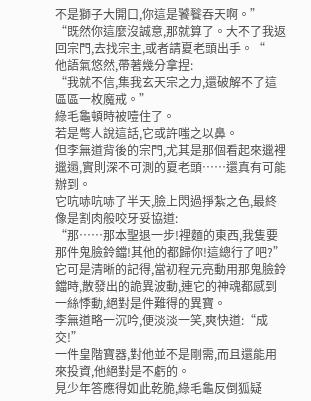不是獅子大開口,你這是饕餮吞天啊。”
“既然你這麼沒誠意,那就算了。大不了我返回宗門,去找宗主,或者請夏老頭出手。“
他語氣悠然,帶著幾分拿捏:
“我就不信,集我玄天宗之力,還破解不了這區區一枚魔戒。”
綠毛龜頓時被噎住了。
若是彆人說這話,它或許嗤之以鼻。
但李無道背後的宗門,尤其是那個看起來邋裡邋遢,實則深不可測的夏老頭……還真有可能辦到。
它吭哧吭哧了半天,臉上閃過掙紮之色,最終像是割肉般咬牙妥協道:
“那……那本聖退一步!裡麵的東西,我隻要那件鬼臉鈴鐺!其他的都歸你!這總行了吧?”
它可是清晰的記得,當初程元亮動用那鬼臉鈴鐺時,散發出的詭異波動,連它的神魂都感到一絲悸動,絕對是件難得的異寶。
李無道略一沉吟,便淡淡一笑,爽快道:“成交!”
一件皇階寶器,對他並不是剛需,而且還能用來投資,他絕對是不虧的。
見少年答應得如此乾脆,綠毛龜反倒狐疑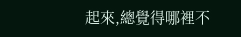起來,總覺得哪裡不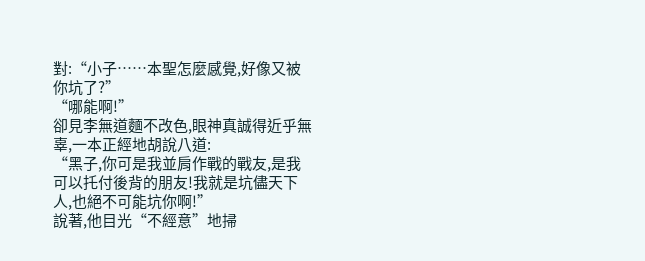對:“小子……本聖怎麼感覺,好像又被你坑了?”
“哪能啊!”
卻見李無道麵不改色,眼神真誠得近乎無辜,一本正經地胡說八道:
“黑子,你可是我並肩作戰的戰友,是我可以托付後背的朋友!我就是坑儘天下人,也絕不可能坑你啊!”
說著,他目光“不經意”地掃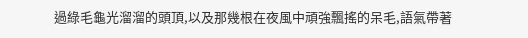過綠毛龜光溜溜的頭頂,以及那幾根在夜風中頑強飄搖的呆毛,語氣帶著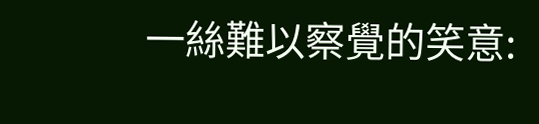一絲難以察覺的笑意: